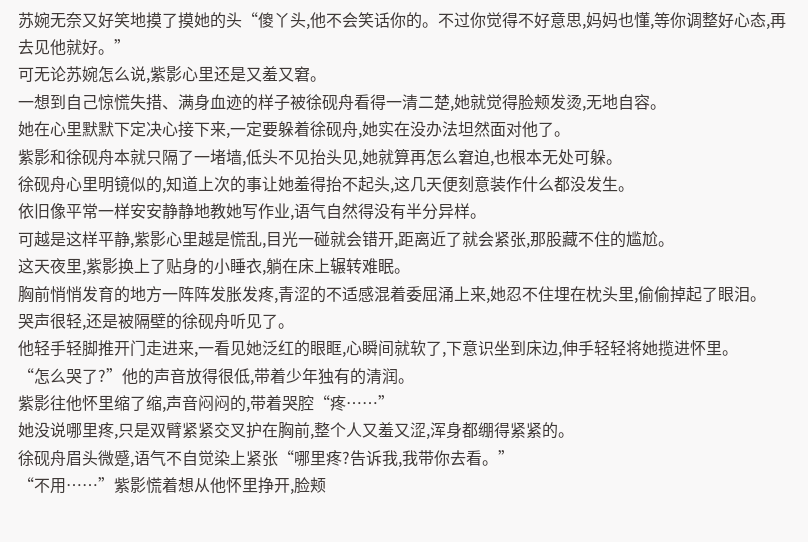苏婉无奈又好笑地摸了摸她的头“傻丫头,他不会笑话你的。不过你觉得不好意思,妈妈也懂,等你调整好心态,再去见他就好。”
可无论苏婉怎么说,紫影心里还是又羞又窘。
一想到自己惊慌失措、满身血迹的样子被徐砚舟看得一清二楚,她就觉得脸颊发烫,无地自容。
她在心里默默下定决心接下来,一定要躲着徐砚舟,她实在没办法坦然面对他了。
紫影和徐砚舟本就只隔了一堵墙,低头不见抬头见,她就算再怎么窘迫,也根本无处可躲。
徐砚舟心里明镜似的,知道上次的事让她羞得抬不起头,这几天便刻意装作什么都没发生。
依旧像平常一样安安静静地教她写作业,语气自然得没有半分异样。
可越是这样平静,紫影心里越是慌乱,目光一碰就会错开,距离近了就会紧张,那股藏不住的尴尬。
这天夜里,紫影换上了贴身的小睡衣,躺在床上辗转难眠。
胸前悄悄发育的地方一阵阵发胀发疼,青涩的不适感混着委屈涌上来,她忍不住埋在枕头里,偷偷掉起了眼泪。
哭声很轻,还是被隔壁的徐砚舟听见了。
他轻手轻脚推开门走进来,一看见她泛红的眼眶,心瞬间就软了,下意识坐到床边,伸手轻轻将她揽进怀里。
“怎么哭了?”他的声音放得很低,带着少年独有的清润。
紫影往他怀里缩了缩,声音闷闷的,带着哭腔“疼……”
她没说哪里疼,只是双臂紧紧交叉护在胸前,整个人又羞又涩,浑身都绷得紧紧的。
徐砚舟眉头微蹙,语气不自觉染上紧张“哪里疼?告诉我,我带你去看。”
“不用……”紫影慌着想从他怀里挣开,脸颊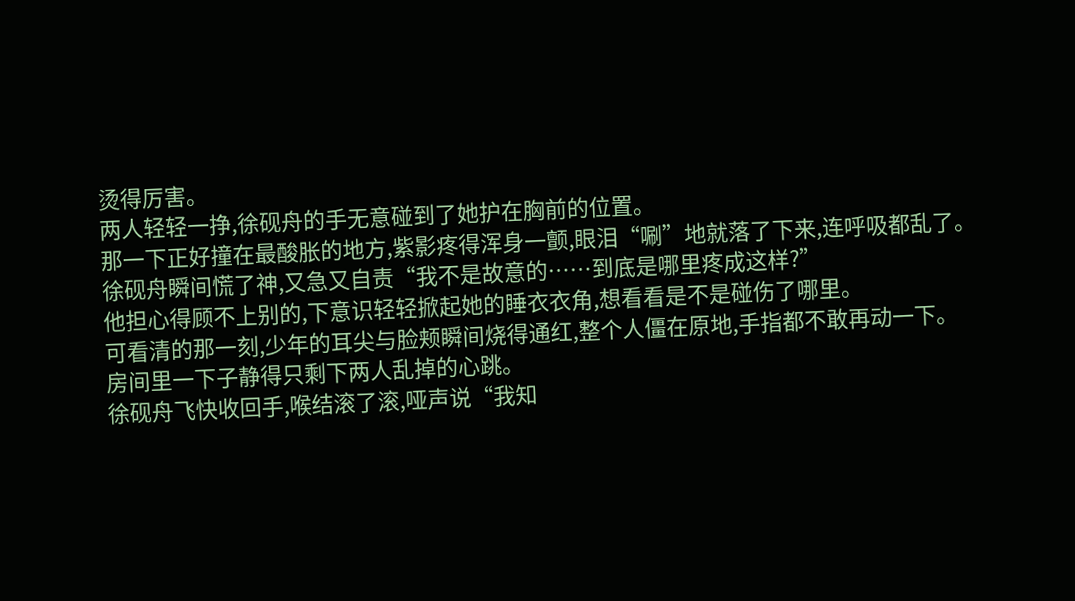烫得厉害。
两人轻轻一挣,徐砚舟的手无意碰到了她护在胸前的位置。
那一下正好撞在最酸胀的地方,紫影疼得浑身一颤,眼泪“唰”地就落了下来,连呼吸都乱了。
徐砚舟瞬间慌了神,又急又自责“我不是故意的……到底是哪里疼成这样?”
他担心得顾不上别的,下意识轻轻掀起她的睡衣衣角,想看看是不是碰伤了哪里。
可看清的那一刻,少年的耳尖与脸颊瞬间烧得通红,整个人僵在原地,手指都不敢再动一下。
房间里一下子静得只剩下两人乱掉的心跳。
徐砚舟飞快收回手,喉结滚了滚,哑声说“我知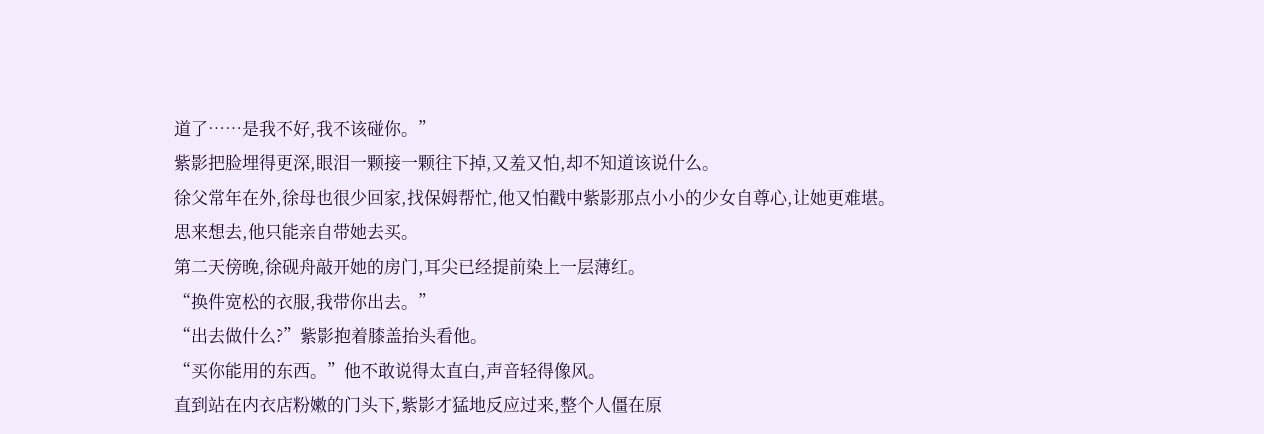道了……是我不好,我不该碰你。”
紫影把脸埋得更深,眼泪一颗接一颗往下掉,又羞又怕,却不知道该说什么。
徐父常年在外,徐母也很少回家,找保姆帮忙,他又怕戳中紫影那点小小的少女自尊心,让她更难堪。
思来想去,他只能亲自带她去买。
第二天傍晚,徐砚舟敲开她的房门,耳尖已经提前染上一层薄红。
“换件宽松的衣服,我带你出去。”
“出去做什么?”紫影抱着膝盖抬头看他。
“买你能用的东西。”他不敢说得太直白,声音轻得像风。
直到站在内衣店粉嫩的门头下,紫影才猛地反应过来,整个人僵在原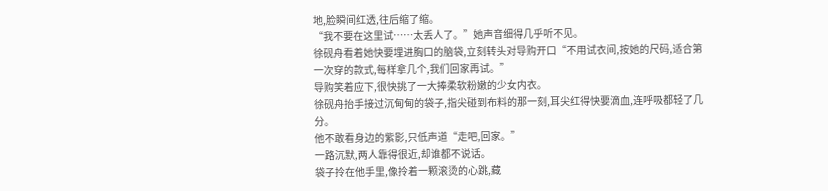地,脸瞬间红透,往后缩了缩。
“我不要在这里试……太丢人了。”她声音细得几乎听不见。
徐砚舟看着她快要埋进胸口的脑袋,立刻转头对导购开口“不用试衣间,按她的尺码,适合第一次穿的款式,每样拿几个,我们回家再试。”
导购笑着应下,很快挑了一大捧柔软粉嫩的少女内衣。
徐砚舟抬手接过沉甸甸的袋子,指尖碰到布料的那一刻,耳尖红得快要滴血,连呼吸都轻了几分。
他不敢看身边的紫影,只低声道“走吧,回家。”
一路沉默,两人靠得很近,却谁都不说话。
袋子拎在他手里,像拎着一颗滚烫的心跳,藏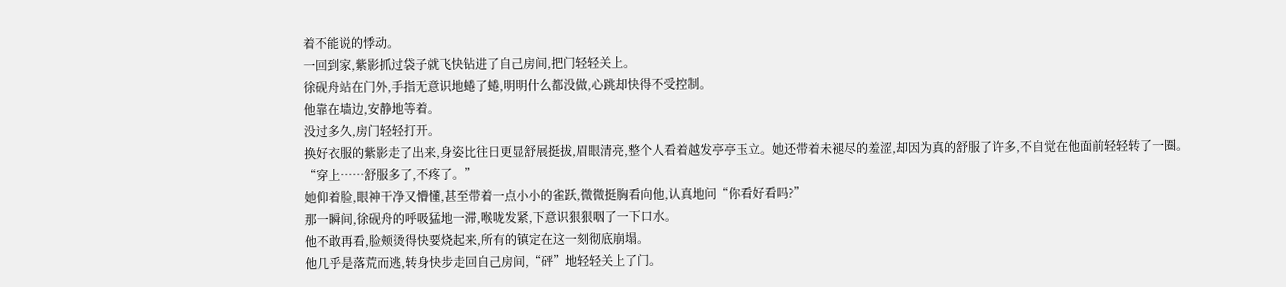着不能说的悸动。
一回到家,紫影抓过袋子就飞快钻进了自己房间,把门轻轻关上。
徐砚舟站在门外,手指无意识地蜷了蜷,明明什么都没做,心跳却快得不受控制。
他靠在墙边,安静地等着。
没过多久,房门轻轻打开。
换好衣服的紫影走了出来,身姿比往日更显舒展挺拔,眉眼清亮,整个人看着越发亭亭玉立。她还带着未褪尽的羞涩,却因为真的舒服了许多,不自觉在他面前轻轻转了一圈。
“穿上……舒服多了,不疼了。”
她仰着脸,眼神干净又懵懂,甚至带着一点小小的雀跃,微微挺胸看向他,认真地问“你看好看吗?”
那一瞬间,徐砚舟的呼吸猛地一滞,喉咙发紧,下意识狠狠咽了一下口水。
他不敢再看,脸颊烫得快要烧起来,所有的镇定在这一刻彻底崩塌。
他几乎是落荒而逃,转身快步走回自己房间,“砰”地轻轻关上了门。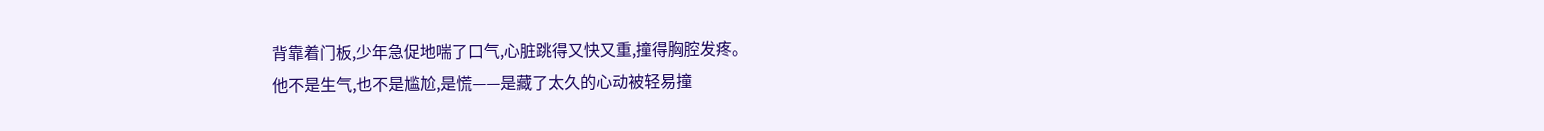背靠着门板,少年急促地喘了口气,心脏跳得又快又重,撞得胸腔发疼。
他不是生气,也不是尴尬,是慌——是藏了太久的心动被轻易撞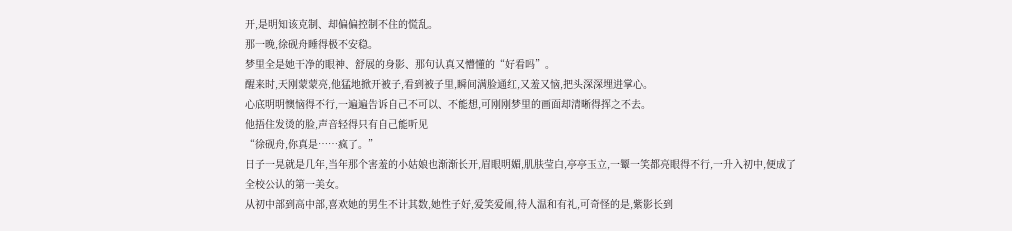开,是明知该克制、却偏偏控制不住的慌乱。
那一晚,徐砚舟睡得极不安稳。
梦里全是她干净的眼神、舒展的身影、那句认真又懵懂的“好看吗”。
醒来时,天刚蒙蒙亮,他猛地掀开被子,看到被子里,瞬间满脸通红,又羞又恼,把头深深埋进掌心。
心底明明懊恼得不行,一遍遍告诉自己不可以、不能想,可刚刚梦里的画面却清晰得挥之不去。
他捂住发烫的脸,声音轻得只有自己能听见
“徐砚舟,你真是……疯了。”
日子一晃就是几年,当年那个害羞的小姑娘也渐渐长开,眉眼明媚,肌肤莹白,亭亭玉立,一颦一笑都亮眼得不行,一升入初中,便成了全校公认的第一美女。
从初中部到高中部,喜欢她的男生不计其数,她性子好,爱笑爱闹,待人温和有礼,可奇怪的是,紫影长到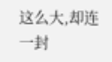这么大,却连一封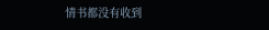情书都没有收到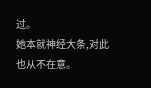过。
她本就神经大条,对此也从不在意。